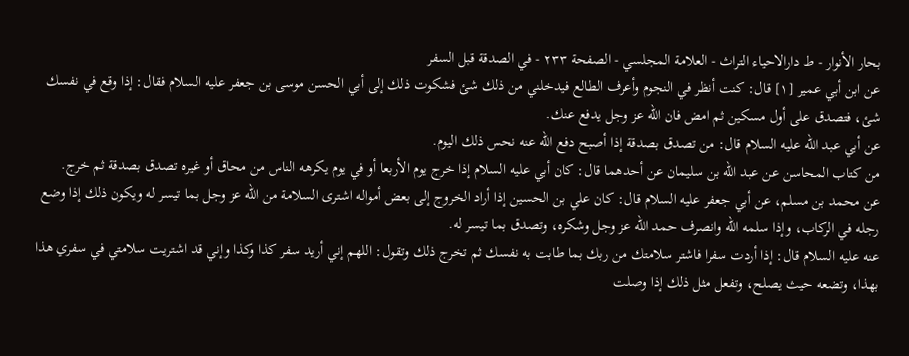بحار الأنوار - ط دارالاحیاء التراث - العلامة المجلسي - الصفحة ٢٣٣ - في الصدقة قبل السفر
عن ابن أبي عمير [١] قال: كنت أنظر في النجوم وأعرف الطالع فيدخلني من ذلك شئ فشكوت ذلك إلى أبي الحسن موسى بن جعفر عليه السلام فقال: إذا وقع في نفسك شئ، فتصدق على أول مسكين ثم امض فان الله عز وجل يدفع عنك.
عن أبي عبد الله عليه السلام قال: من تصدق بصدقة إذا أصبح دفع الله عنه نحس ذلك اليوم.
من كتاب المحاسن عن عبد الله بن سليمان عن أحدهما قال: كان أبي عليه السلام إذا خرج يوم الأربعا أو في يوم يكرهه الناس من محاق أو غيره تصدق بصدقة ثم خرج.
عن محمد بن مسلم، عن أبي جعفر عليه السلام قال: كان علي بن الحسين إذا أراد الخروج إلى بعض أمواله اشترى السلامة من الله عز وجل بما تيسر له ويكون ذلك إذا وضع رجله في الركاب، وإذا سلمه الله وانصرف حمد الله عز وجل وشكره، وتصدق بما تيسر له.
عنه عليه السلام قال: إذا أردت سفرا فاشتر سلامتك من ربك بما طابت به نفسك ثم تخرج ذلك وتقول: اللهم إني أريد سفر كذا وكذا وإني قد اشتريت سلامتي في سفري هذا بهذا، وتضعه حيث يصلح، وتفعل مثل ذلك إذا وصلت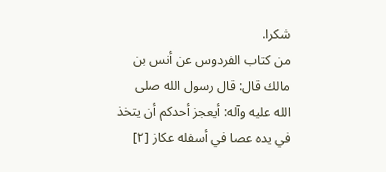شكرا.
من كتاب الفردوس عن أنس بن مالك قال: قال رسول الله صلى الله عليه وآله: أيعجز أحدكم أن يتخذ في يده عصا في أسفله عكاز [٢]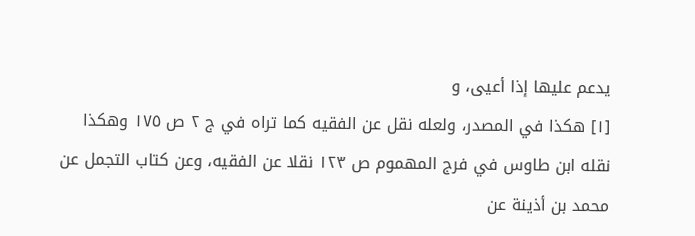يدعم عليها إذا أعيى، و
[١] هكذا في المصدر، ولعله نقل عن الفقيه كما تراه في ج ٢ ص ١٧٥ وهكذا نقله ابن طاوس في فرج المهموم ص ١٢٣ نقلا عن الفقيه، وعن كتاب التجمل عن محمد بن أذينة عن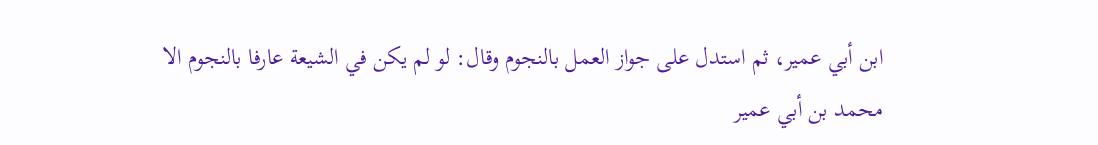ابن أبي عمير، ثم استدل على جواز العمل بالنجوم وقال: لو لم يكن في الشيعة عارفا بالنجوم الا محمد بن أبي عمير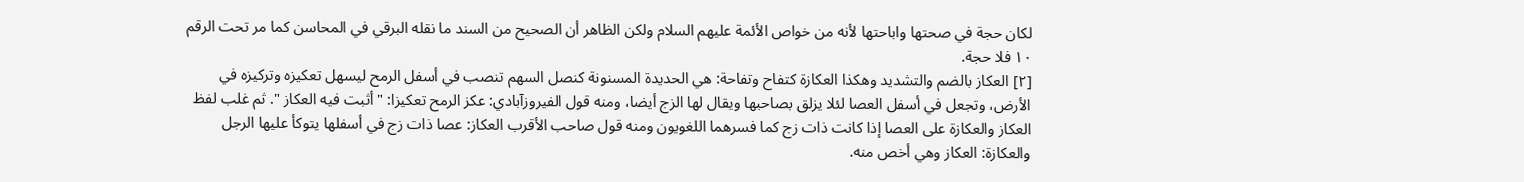لكان حجة في صحتها واباحتها لأنه من خواص الأئمة عليهم السلام ولكن الظاهر أن الصحيح من السند ما نقله البرقي في المحاسن كما مر تحت الرقم ١٠ فلا حجة.
[٢] العكاز بالضم والتشديد وهكذا العكازة كتفاح وتفاحة: هي الحديدة المسنونة كنصل السهم تنصب في أسفل الرمح ليسهل تعكيزه وتركيزه في الأرض، وتجعل في أسفل العصا لئلا يزلق بصاحبها ويقال لها الزج أيضا، ومنه قول الفيروزآبادي: عكز الرمح تعكيزا: " أثبت فيه العكاز ". ثم غلب لفظ العكاز والعكازة على العصا إذا كانت ذات زج كما فسرهما اللغويون ومنه قول صاحب الأقرب العكاز: عصا ذات زج في أسفلها يتوكأ عليها الرجل والعكازة: العكاز وهي أخص منه.